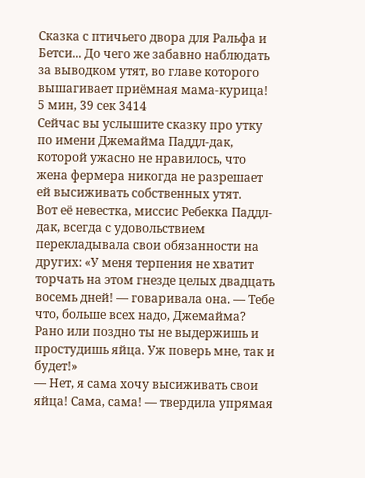Сказка с птичьего двора для Ральфа и Бетси... До чего же забавно наблюдать за выводком утят, во главе которого вышагивает приёмная мама-курица!
5 мин, 39 сек 3414
Сейчас вы услышите сказку про утку по имени Джемайма Паддл-дак, которой ужасно не нравилось, что жена фермера никогда не разрешает ей высиживать собственных утят.
Вот её невестка, миссис Ребекка Паддл-дак, всегда с удовольствием перекладывала свои обязанности на других: «У меня терпения не хватит торчать на этом гнезде целых двадцать восемь дней! — говаривала она. — Тебе что, больше всех надо, Джемайма? Рано или поздно ты не выдержишь и простудишь яйца. Уж поверь мне, так и будет!»
— Нет, я сама хочу высиживать свои яйца! Сама, сама! — твердила упрямая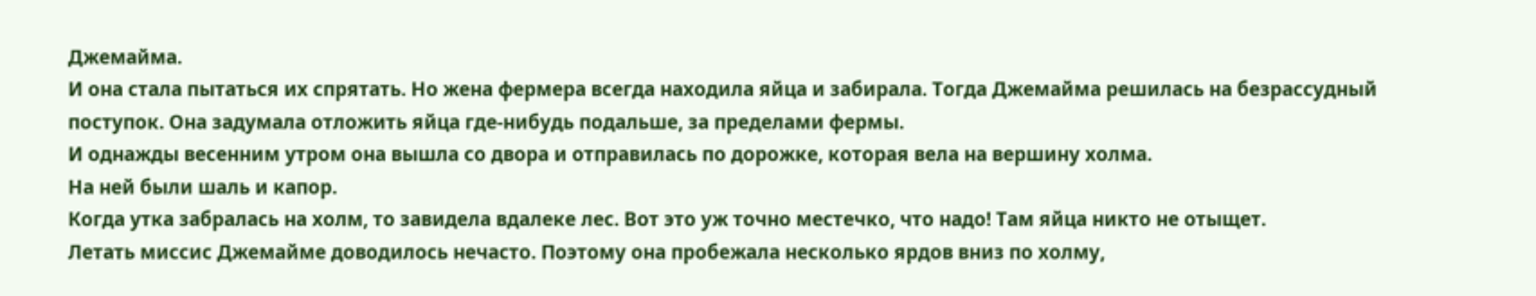Джемайма.
И она стала пытаться их спрятать. Но жена фермера всегда находила яйца и забирала. Тогда Джемайма решилась на безрассудный поступок. Она задумала отложить яйца где-нибудь подальше, за пределами фермы.
И однажды весенним утром она вышла со двора и отправилась по дорожке, которая вела на вершину холма.
На ней были шаль и капор.
Когда утка забралась на холм, то завидела вдалеке лес. Вот это уж точно местечко, что надо! Там яйца никто не отыщет.
Летать миссис Джемайме доводилось нечасто. Поэтому она пробежала несколько ярдов вниз по холму,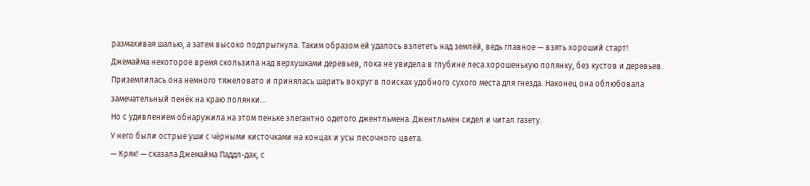размахивая шалью, а затем высоко подпрыгнула. Таким образом ей удалось взлететь над землёй, ведь главное — взять хороший старт!
Джемайма некоторое время скользила над верхушками деревьев, пока не увидела в глубине леса хорошенькую полянку, без кустов и деревьев.
Приземлилась она немного тяжеловато и принялась шарить вокруг в поисках удобного сухого места для гнезда. Наконец она облюбовала замечательный пенёк на краю полянки…
Но с удивлением обнаружила на этом пеньке элегантно одетого джентльмена. Джентльмен сидел и читал газету.
У него были острые уши с чёрными кисточками на концах и усы песочного цвета.
— Кряк! — сказала Джемайма Паддл-дак, с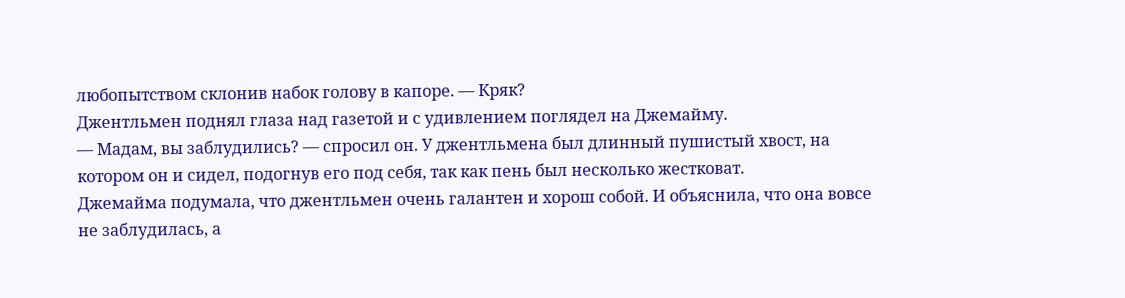любопытством склонив набок голову в капоре. — Кряк?
Джентльмен поднял глаза над газетой и с удивлением поглядел на Джемайму.
— Мадам, вы заблудились? — спросил он. У джентльмена был длинный пушистый хвост, на котором он и сидел, подогнув его под себя, так как пень был несколько жестковат.
Джемайма подумала, что джентльмен очень галантен и хорош собой. И объяснила, что она вовсе не заблудилась, а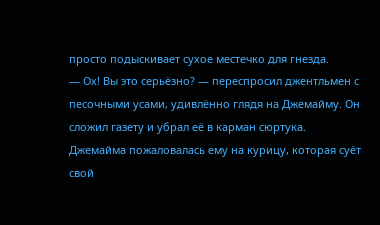просто подыскивает сухое местечко для гнезда.
— Ох! Вы это серьёзно? — переспросил джентльмен с песочными усами, удивлённо глядя на Джемайму. Он сложил газету и убрал её в карман сюртука.
Джемайма пожаловалась ему на курицу, которая суёт свой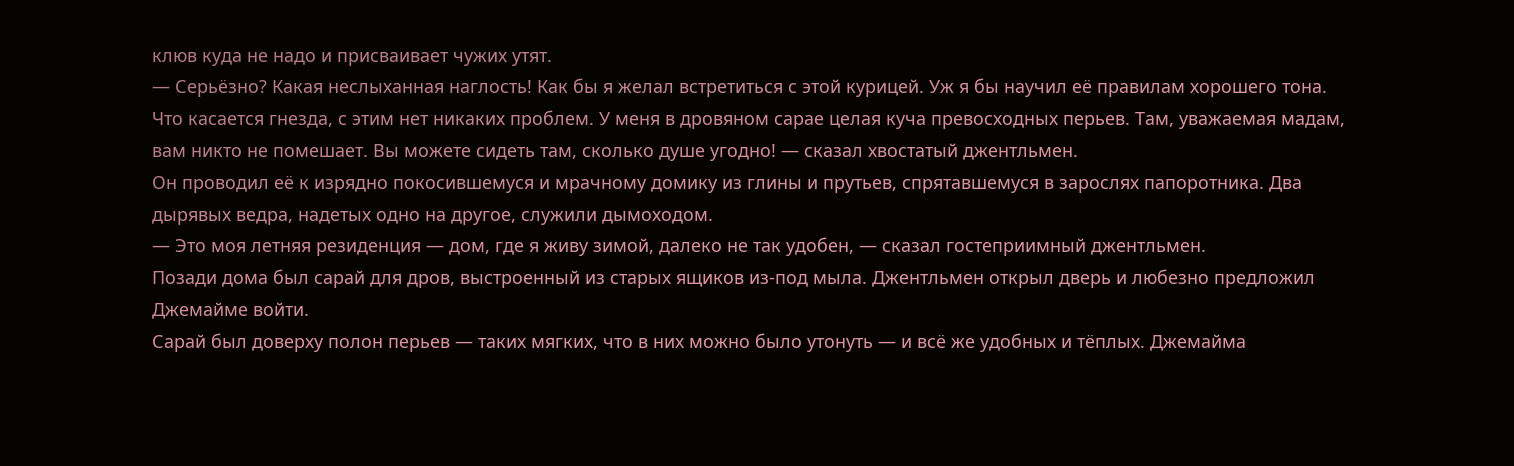клюв куда не надо и присваивает чужих утят.
— Серьёзно? Какая неслыханная наглость! Как бы я желал встретиться с этой курицей. Уж я бы научил её правилам хорошего тона.
Что касается гнезда, с этим нет никаких проблем. У меня в дровяном сарае целая куча превосходных перьев. Там, уважаемая мадам, вам никто не помешает. Вы можете сидеть там, сколько душе угодно! — сказал хвостатый джентльмен.
Он проводил её к изрядно покосившемуся и мрачному домику из глины и прутьев, спрятавшемуся в зарослях папоротника. Два дырявых ведра, надетых одно на другое, служили дымоходом.
— Это моя летняя резиденция — дом, где я живу зимой, далеко не так удобен, — сказал гостеприимный джентльмен.
Позади дома был сарай для дров, выстроенный из старых ящиков из-под мыла. Джентльмен открыл дверь и любезно предложил Джемайме войти.
Сарай был доверху полон перьев — таких мягких, что в них можно было утонуть — и всё же удобных и тёплых. Джемайма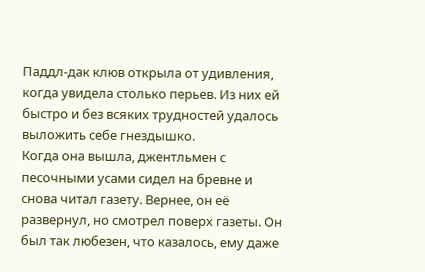Паддл-дак клюв открыла от удивления, когда увидела столько перьев. Из них ей быстро и без всяких трудностей удалось выложить себе гнездышко.
Когда она вышла, джентльмен с песочными усами сидел на бревне и снова читал газету. Вернее, он её развернул, но смотрел поверх газеты. Он был так любезен, что казалось, ему даже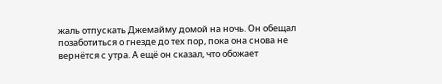жаль отпускать Джемайму домой на ночь. Он обещал позаботиться о гнезде до тех пор, пока она снова не вернётся с утра. А ещё он сказал, что обожает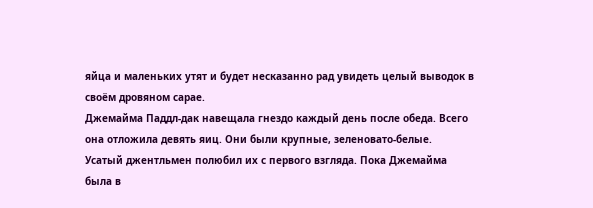яйца и маленьких утят и будет несказанно рад увидеть целый выводок в своём дровяном сарае.
Джемайма Паддл-дак навещала гнездо каждый день после обеда. Всего она отложила девять яиц. Они были крупные, зеленовато-белые.
Усатый джентльмен полюбил их с первого взгляда. Пока Джемайма была в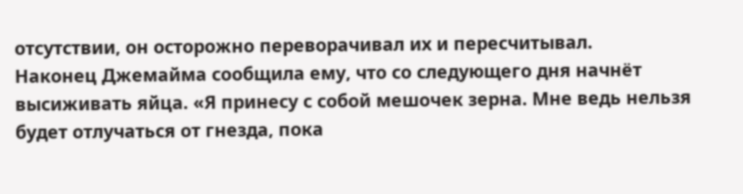отсутствии, он осторожно переворачивал их и пересчитывал.
Наконец Джемайма сообщила ему, что со следующего дня начнёт высиживать яйца. «Я принесу с собой мешочек зерна. Мне ведь нельзя будет отлучаться от гнезда, пока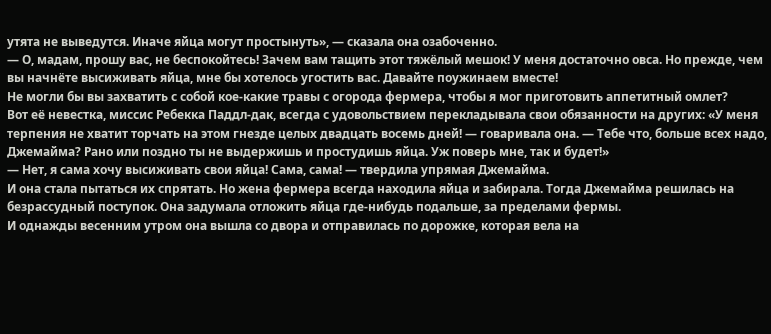утята не выведутся. Иначе яйца могут простынуть», — сказала она озабоченно.
— О, мадам, прошу вас, не беспокойтесь! Зачем вам тащить этот тяжёлый мешок! У меня достаточно овса. Но прежде, чем вы начнёте высиживать яйца, мне бы хотелось угостить вас. Давайте поужинаем вместе!
Не могли бы вы захватить с собой кое-какие травы с огорода фермера, чтобы я мог приготовить аппетитный омлет?
Вот её невестка, миссис Ребекка Паддл-дак, всегда с удовольствием перекладывала свои обязанности на других: «У меня терпения не хватит торчать на этом гнезде целых двадцать восемь дней! — говаривала она. — Тебе что, больше всех надо, Джемайма? Рано или поздно ты не выдержишь и простудишь яйца. Уж поверь мне, так и будет!»
— Нет, я сама хочу высиживать свои яйца! Сама, сама! — твердила упрямая Джемайма.
И она стала пытаться их спрятать. Но жена фермера всегда находила яйца и забирала. Тогда Джемайма решилась на безрассудный поступок. Она задумала отложить яйца где-нибудь подальше, за пределами фермы.
И однажды весенним утром она вышла со двора и отправилась по дорожке, которая вела на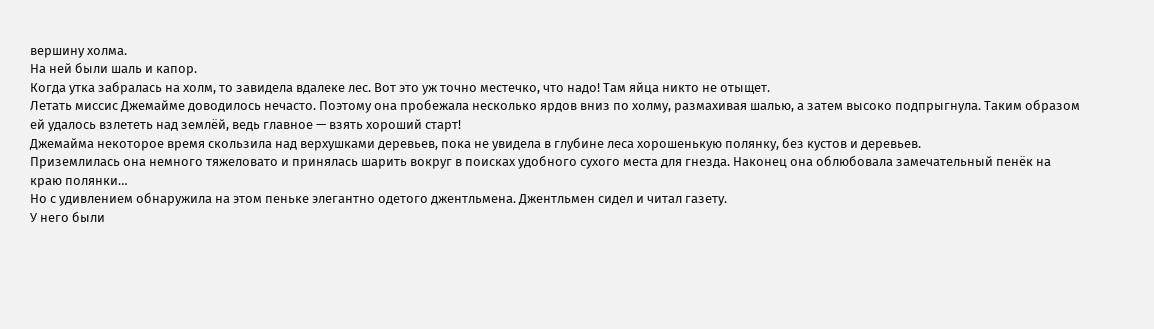вершину холма.
На ней были шаль и капор.
Когда утка забралась на холм, то завидела вдалеке лес. Вот это уж точно местечко, что надо! Там яйца никто не отыщет.
Летать миссис Джемайме доводилось нечасто. Поэтому она пробежала несколько ярдов вниз по холму, размахивая шалью, а затем высоко подпрыгнула. Таким образом ей удалось взлететь над землёй, ведь главное — взять хороший старт!
Джемайма некоторое время скользила над верхушками деревьев, пока не увидела в глубине леса хорошенькую полянку, без кустов и деревьев.
Приземлилась она немного тяжеловато и принялась шарить вокруг в поисках удобного сухого места для гнезда. Наконец она облюбовала замечательный пенёк на краю полянки…
Но с удивлением обнаружила на этом пеньке элегантно одетого джентльмена. Джентльмен сидел и читал газету.
У него были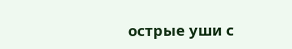острые уши с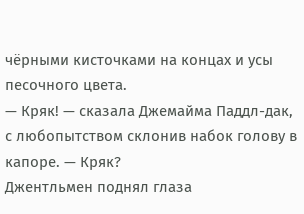чёрными кисточками на концах и усы песочного цвета.
— Кряк! — сказала Джемайма Паддл-дак, с любопытством склонив набок голову в капоре. — Кряк?
Джентльмен поднял глаза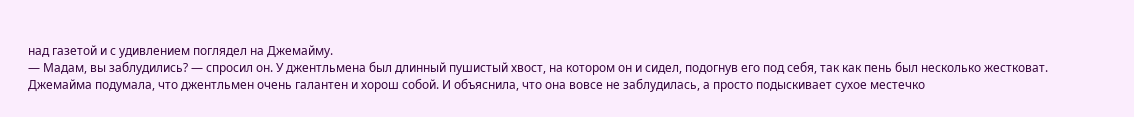над газетой и с удивлением поглядел на Джемайму.
— Мадам, вы заблудились? — спросил он. У джентльмена был длинный пушистый хвост, на котором он и сидел, подогнув его под себя, так как пень был несколько жестковат.
Джемайма подумала, что джентльмен очень галантен и хорош собой. И объяснила, что она вовсе не заблудилась, а просто подыскивает сухое местечко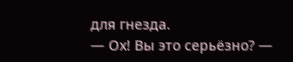для гнезда.
— Ох! Вы это серьёзно? —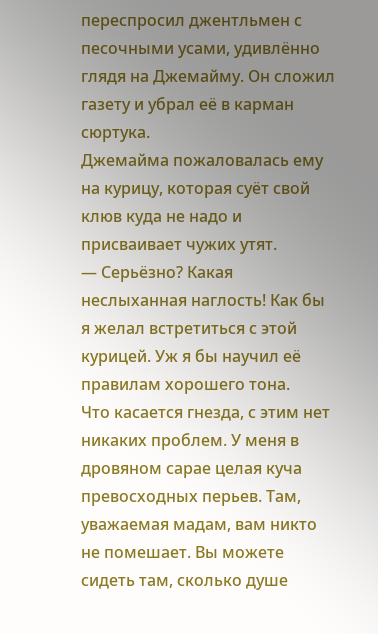переспросил джентльмен с песочными усами, удивлённо глядя на Джемайму. Он сложил газету и убрал её в карман сюртука.
Джемайма пожаловалась ему на курицу, которая суёт свой клюв куда не надо и присваивает чужих утят.
— Серьёзно? Какая неслыханная наглость! Как бы я желал встретиться с этой курицей. Уж я бы научил её правилам хорошего тона.
Что касается гнезда, с этим нет никаких проблем. У меня в дровяном сарае целая куча превосходных перьев. Там, уважаемая мадам, вам никто не помешает. Вы можете сидеть там, сколько душе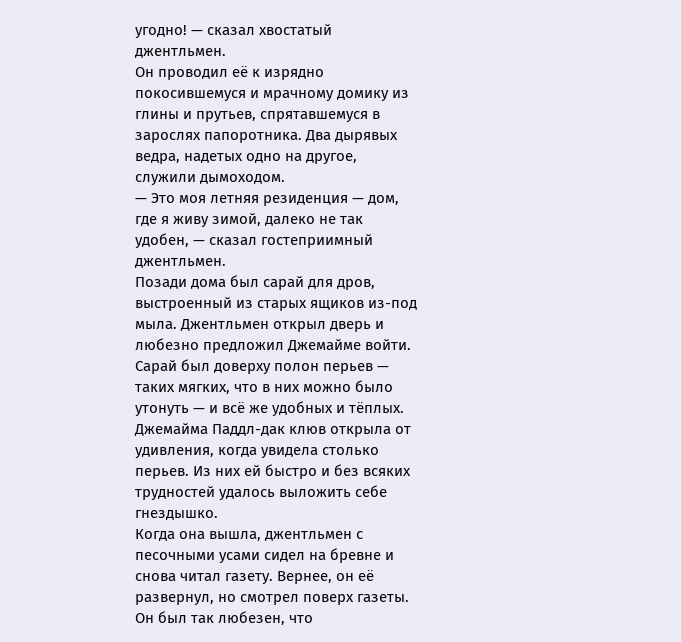угодно! — сказал хвостатый джентльмен.
Он проводил её к изрядно покосившемуся и мрачному домику из глины и прутьев, спрятавшемуся в зарослях папоротника. Два дырявых ведра, надетых одно на другое, служили дымоходом.
— Это моя летняя резиденция — дом, где я живу зимой, далеко не так удобен, — сказал гостеприимный джентльмен.
Позади дома был сарай для дров, выстроенный из старых ящиков из-под мыла. Джентльмен открыл дверь и любезно предложил Джемайме войти.
Сарай был доверху полон перьев — таких мягких, что в них можно было утонуть — и всё же удобных и тёплых. Джемайма Паддл-дак клюв открыла от удивления, когда увидела столько перьев. Из них ей быстро и без всяких трудностей удалось выложить себе гнездышко.
Когда она вышла, джентльмен с песочными усами сидел на бревне и снова читал газету. Вернее, он её развернул, но смотрел поверх газеты. Он был так любезен, что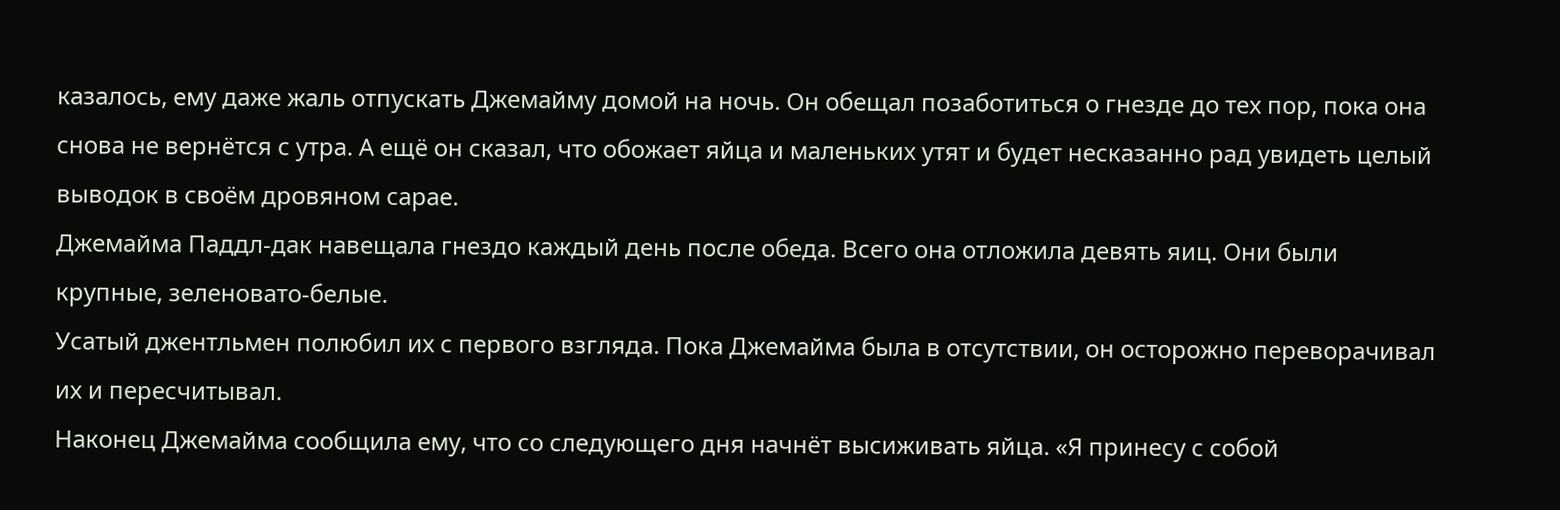казалось, ему даже жаль отпускать Джемайму домой на ночь. Он обещал позаботиться о гнезде до тех пор, пока она снова не вернётся с утра. А ещё он сказал, что обожает яйца и маленьких утят и будет несказанно рад увидеть целый выводок в своём дровяном сарае.
Джемайма Паддл-дак навещала гнездо каждый день после обеда. Всего она отложила девять яиц. Они были крупные, зеленовато-белые.
Усатый джентльмен полюбил их с первого взгляда. Пока Джемайма была в отсутствии, он осторожно переворачивал их и пересчитывал.
Наконец Джемайма сообщила ему, что со следующего дня начнёт высиживать яйца. «Я принесу с собой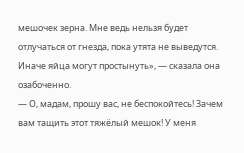мешочек зерна. Мне ведь нельзя будет отлучаться от гнезда, пока утята не выведутся. Иначе яйца могут простынуть», — сказала она озабоченно.
— О, мадам, прошу вас, не беспокойтесь! Зачем вам тащить этот тяжёлый мешок! У меня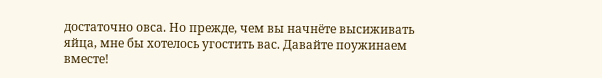достаточно овса. Но прежде, чем вы начнёте высиживать яйца, мне бы хотелось угостить вас. Давайте поужинаем вместе!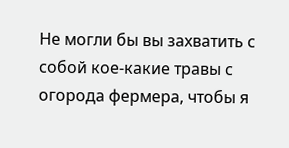Не могли бы вы захватить с собой кое-какие травы с огорода фермера, чтобы я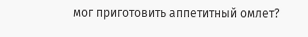мог приготовить аппетитный омлет?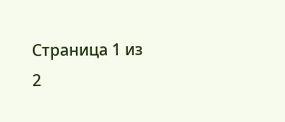Страница 1 из 2